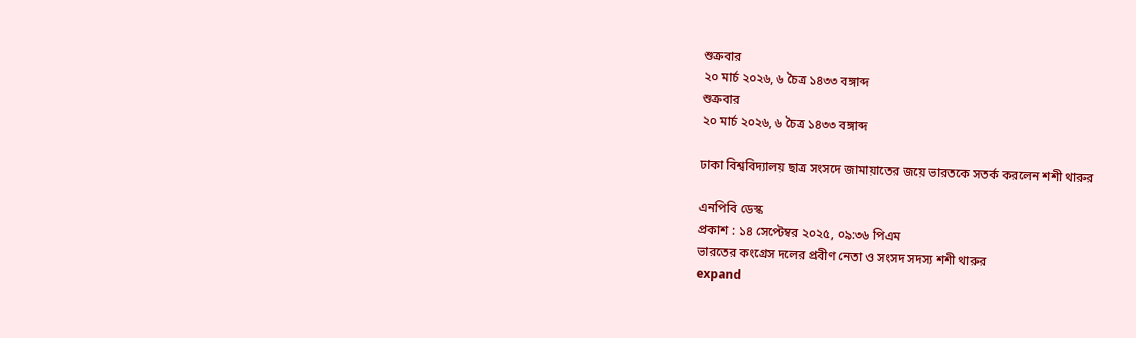শুক্রবার
২০ মার্চ ২০২৬, ৬ চৈত্র ১৪৩৩ বঙ্গাব্দ
শুক্রবার
২০ মার্চ ২০২৬, ৬ চৈত্র ১৪৩৩ বঙ্গাব্দ

ঢাকা বিশ্ববিদ্যালয় ছাত্র সংসদে জামায়াতের জয়ে ভারতকে সতর্ক করলেন শশী থারুর

এনপিবি ডেস্ক
প্রকাশ : ১৪ সেপ্টেম্বর ২০২৫, ০৯:৩৬ পিএম
ভারতের কংগ্রেস দলের প্রবীণ নেতা ও সংসদ সদস্য শশী থারুর
expand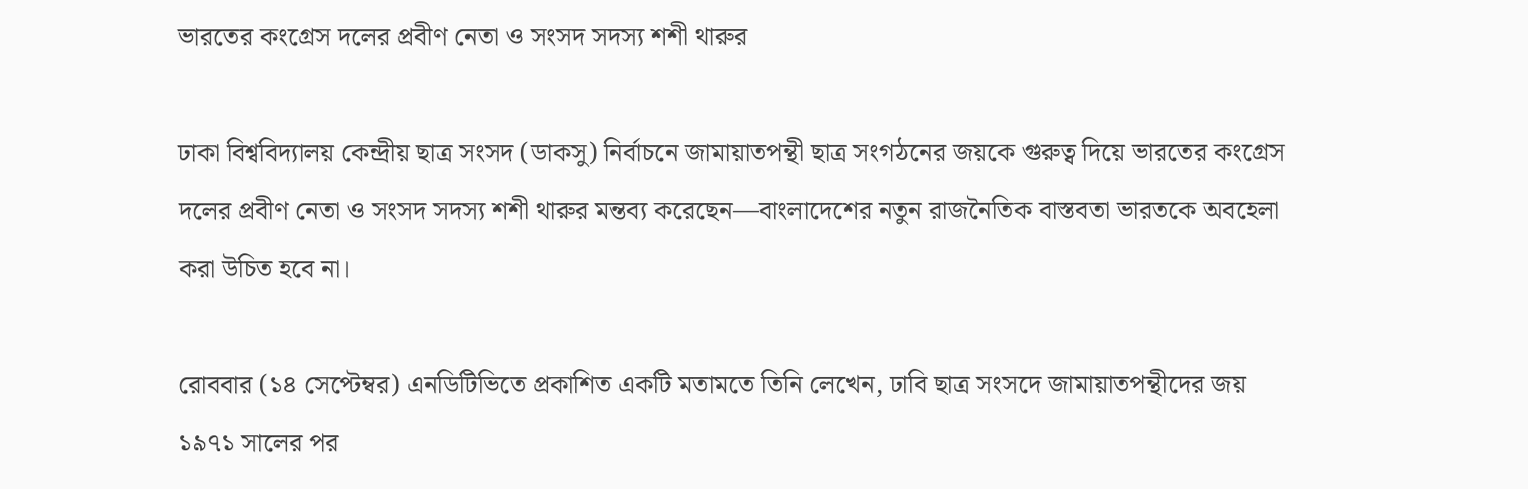ভারতের কংগ্রেস দলের প্রবীণ নেতা ও সংসদ সদস্য শশী থারুর

ঢাকা বিশ্ববিদ্যালয় কেন্দ্রীয় ছাত্র সংসদ (ডাকসু) নির্বাচনে জামায়াতপন্থী ছাত্র সংগঠনের জয়কে গুরুত্ব দিয়ে ভারতের কংগ্রেস দলের প্রবীণ নেতা ও সংসদ সদস্য শশী থারুর মন্তব্য করেছেন—বাংলাদেশের নতুন রাজনৈতিক বাস্তবতা ভারতকে অবহেলা করা উচিত হবে না।

রোববার (১৪ সেপ্টেম্বর) এনডিটিভিতে প্রকাশিত একটি মতামতে তিনি লেখেন, ঢাবি ছাত্র সংসদে জামায়াতপন্থীদের জয় ১৯৭১ সালের পর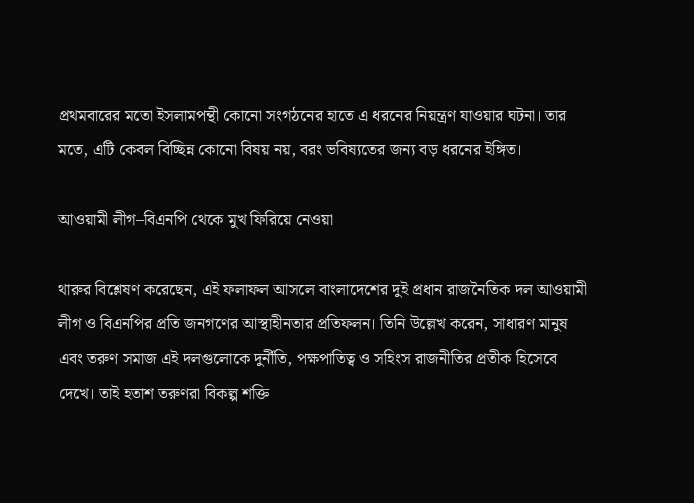প্রথমবারের মতো ইসলামপন্থী কোনো সংগঠনের হাতে এ ধরনের নিয়ন্ত্রণ যাওয়ার ঘটনা। তার মতে, এটি কেবল বিচ্ছিন্ন কোনো বিষয় নয়, বরং ভবিষ্যতের জন্য বড় ধরনের ইঙ্গিত।

আওয়ামী লীগ–বিএনপি থেকে মুখ ফিরিয়ে নেওয়া

থারুর বিশ্লেষণ করেছেন, এই ফলাফল আসলে বাংলাদেশের দুই প্রধান রাজনৈতিক দল আওয়ামী লীগ ও বিএনপির প্রতি জনগণের আস্থাহীনতার প্রতিফলন। তিনি উল্লেখ করেন, সাধারণ মানুষ এবং তরুণ সমাজ এই দলগুলোকে দুর্নীতি, পক্ষপাতিত্ব ও সহিংস রাজনীতির প্রতীক হিসেবে দেখে। তাই হতাশ তরুণরা বিকল্প শক্তি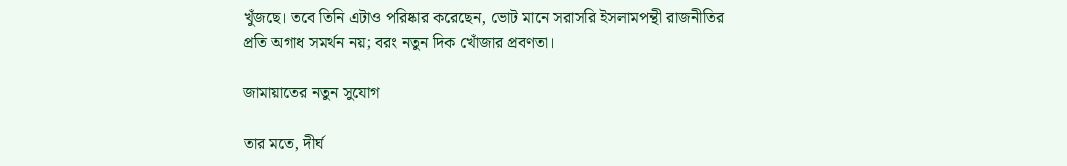খুঁজছে। তবে তিনি এটাও পরিষ্কার করেছেন, ভোট মানে সরাসরি ইসলামপন্থী রাজনীতির প্রতি অগাধ সমর্থন নয়; বরং নতুন দিক খোঁজার প্রবণতা।

জামায়াতের নতুন সুযোগ

তার মতে, দীর্ঘ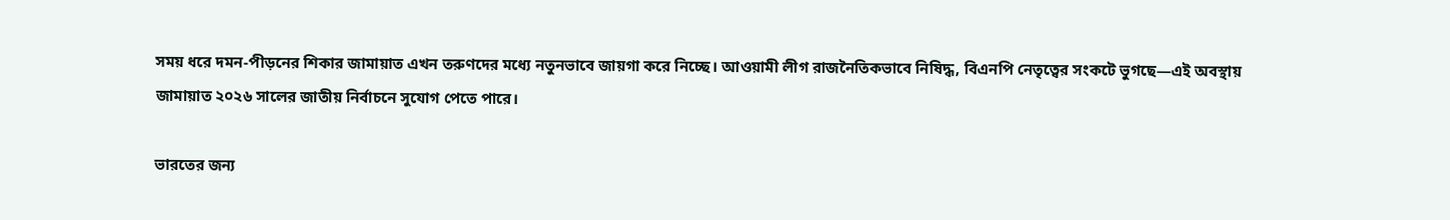সময় ধরে দমন-পীড়নের শিকার জামায়াত এখন তরুণদের মধ্যে নতুনভাবে জায়গা করে নিচ্ছে। আওয়ামী লীগ রাজনৈতিকভাবে নিষিদ্ধ, বিএনপি নেতৃত্বের সংকটে ভুগছে—এই অবস্থায় জামায়াত ২০২৬ সালের জাতীয় নির্বাচনে সুযোগ পেতে পারে।

ভারতের জন্য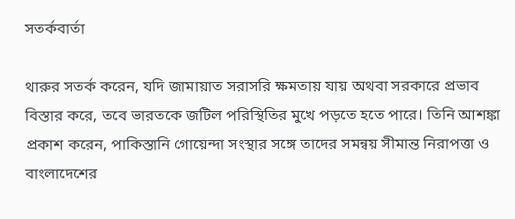সতর্কবার্তা

থারুর সতর্ক করেন, যদি জামায়াত সরাসরি ক্ষমতায় যায় অথবা সরকারে প্রভাব বিস্তার করে, তবে ভারতকে জটিল পরিস্থিতির মুখে পড়তে হতে পারে। তিনি আশঙ্কা প্রকাশ করেন, পাকিস্তানি গোয়েন্দা সংস্থার সঙ্গে তাদের সমন্বয় সীমান্ত নিরাপত্তা ও বাংলাদেশের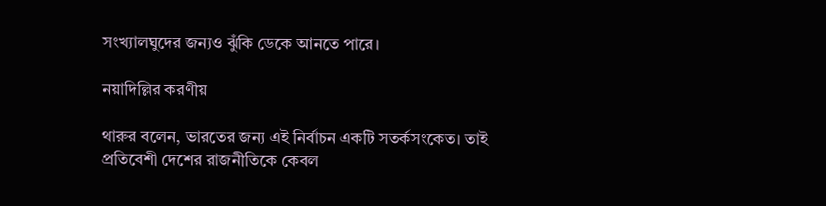সংখ্যালঘুদের জন্যও ঝুঁকি ডেকে আনতে পারে।

নয়াদিল্লির করণীয়

থারুর বলেন, ভারতের জন্য এই নির্বাচন একটি সতর্কসংকেত। তাই প্রতিবেশী দেশের রাজনীতিকে কেবল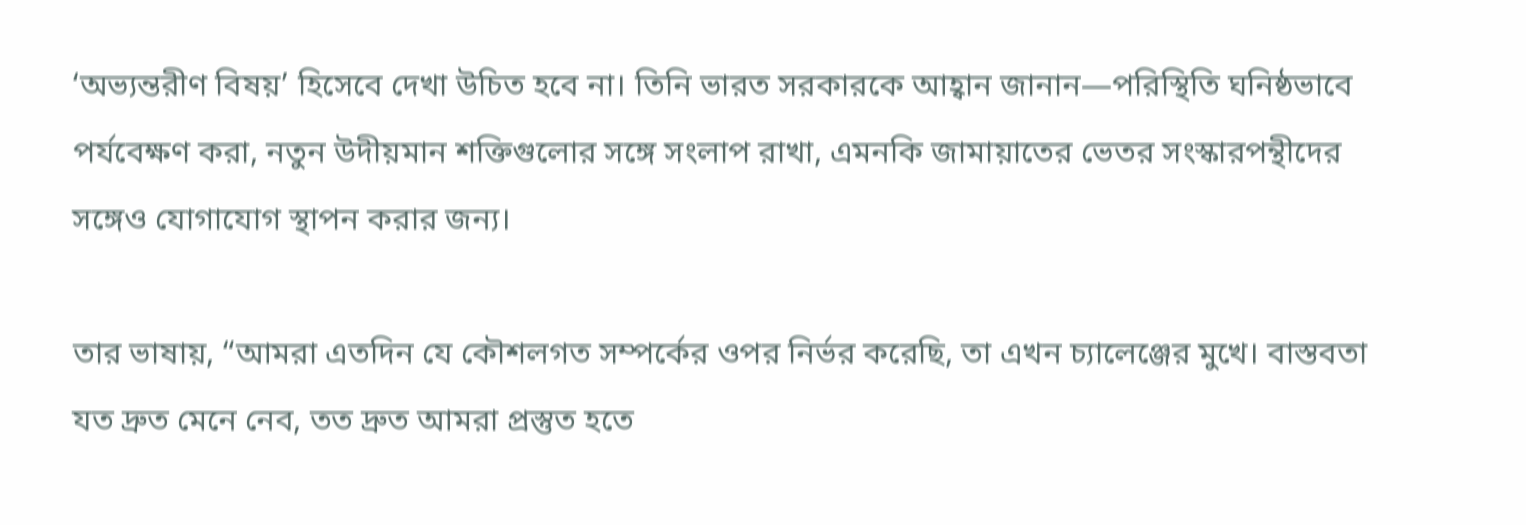‘অভ্যন্তরীণ বিষয়’ হিসেবে দেখা উচিত হবে না। তিনি ভারত সরকারকে আহ্বান জানান—পরিস্থিতি ঘনিষ্ঠভাবে পর্যবেক্ষণ করা, নতুন উদীয়মান শক্তিগুলোর সঙ্গে সংলাপ রাখা, এমনকি জামায়াতের ভেতর সংস্কারপন্থীদের সঙ্গেও যোগাযোগ স্থাপন করার জন্য।

তার ভাষায়, “আমরা এতদিন যে কৌশলগত সম্পর্কের ওপর নির্ভর করেছি, তা এখন চ্যালেঞ্জের মুখে। বাস্তবতা যত দ্রুত মেনে নেব, তত দ্রুত আমরা প্রস্তুত হতে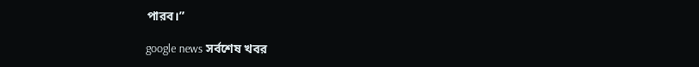পারব।”

google news সর্বশেষ খবর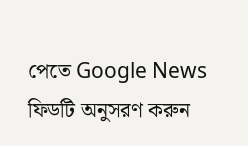পেতে Google News ফিডটি অনুসরণ করুন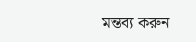মন্তব্য করুন